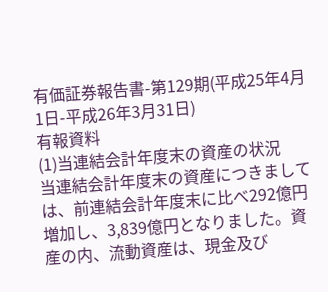有価証券報告書-第129期(平成25年4月1日-平成26年3月31日)
有報資料
(1)当連結会計年度末の資産の状況
当連結会計年度末の資産につきましては、前連結会計年度末に比べ292億円増加し、3,839億円となりました。資産の内、流動資産は、現金及び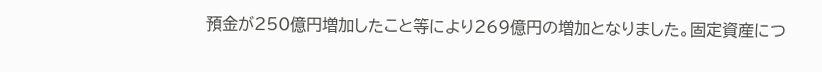預金が250億円増加したこと等により269億円の増加となりました。固定資産につ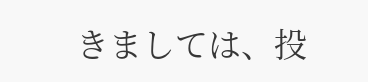きましては、投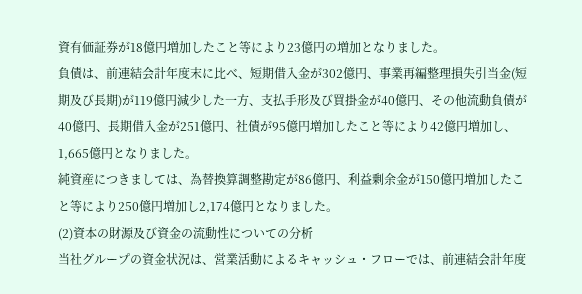資有価証券が18億円増加したこと等により23億円の増加となりました。
負債は、前連結会計年度末に比べ、短期借入金が302億円、事業再編整理損失引当金(短期及び長期)が119億円減少した一方、支払手形及び買掛金が40億円、その他流動負債が40億円、長期借入金が251億円、社債が95億円増加したこと等により42億円増加し、1,665億円となりました。
純資産につきましては、為替換算調整勘定が86億円、利益剰余金が150億円増加したこと等により250億円増加し2,174億円となりました。
(2)資本の財源及び資金の流動性についての分析
当社グループの資金状況は、営業活動によるキャッシュ・フローでは、前連結会計年度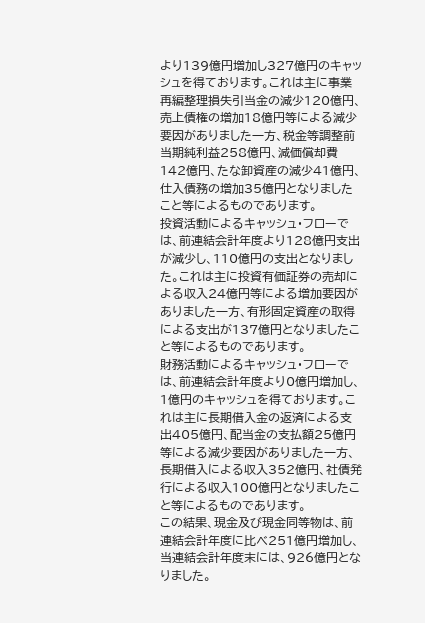より139億円増加し327億円のキャッシュを得ております。これは主に事業再編整理損失引当金の減少120億円、売上債権の増加18億円等による減少要因がありました一方、税金等調整前当期純利益258億円、減価償却費142億円、たな卸資産の減少41億円、仕入債務の増加35億円となりましたこと等によるものであります。
投資活動によるキャッシュ・フローでは、前連結会計年度より128億円支出が減少し、110億円の支出となりました。これは主に投資有価証券の売却による収入24億円等による増加要因がありました一方、有形固定資産の取得による支出が137億円となりましたこと等によるものであります。
財務活動によるキャッシュ・フローでは、前連結会計年度より0億円増加し、1億円のキャッシュを得ております。これは主に長期借入金の返済による支出405億円、配当金の支払額25億円等による減少要因がありました一方、長期借入による収入352億円、社債発行による収入100億円となりましたこと等によるものであります。
この結果、現金及び現金同等物は、前連結会計年度に比べ251億円増加し、当連結会計年度末には、926億円となりました。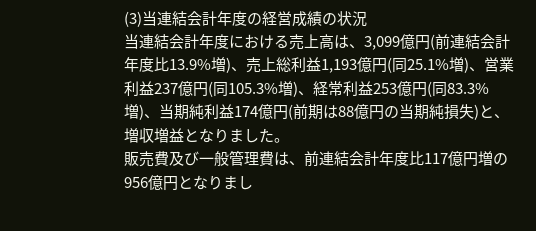(3)当連結会計年度の経営成績の状況
当連結会計年度における売上高は、3,099億円(前連結会計年度比13.9%増)、売上総利益1,193億円(同25.1%増)、営業利益237億円(同105.3%増)、経常利益253億円(同83.3%増)、当期純利益174億円(前期は88億円の当期純損失)と、増収増益となりました。
販売費及び一般管理費は、前連結会計年度比117億円増の956億円となりまし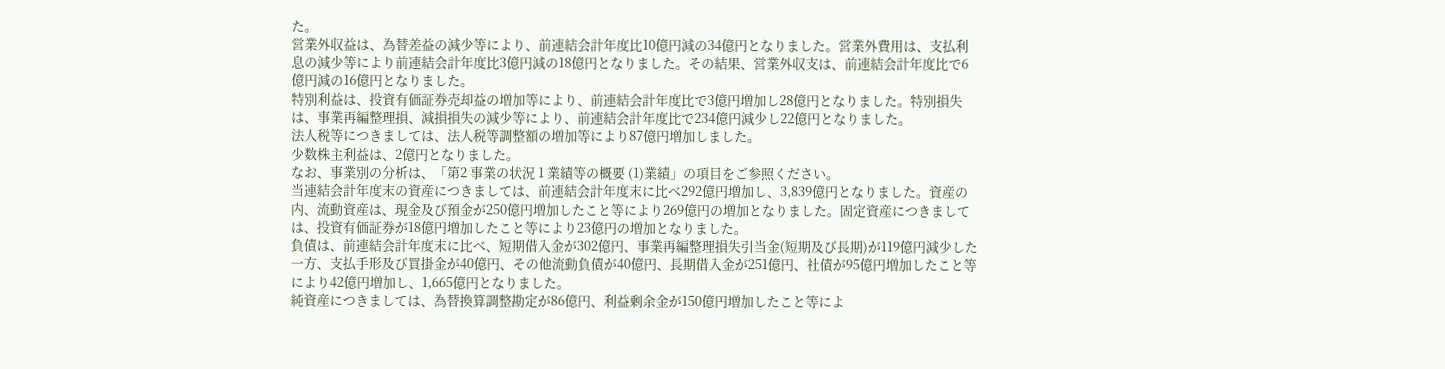た。
営業外収益は、為替差益の減少等により、前連結会計年度比10億円減の34億円となりました。営業外費用は、支払利息の減少等により前連結会計年度比3億円減の18億円となりました。その結果、営業外収支は、前連結会計年度比で6億円減の16億円となりました。
特別利益は、投資有価証券売却益の増加等により、前連結会計年度比で3億円増加し28億円となりました。特別損失は、事業再編整理損、減損損失の減少等により、前連結会計年度比で234億円減少し22億円となりました。
法人税等につきましては、法人税等調整額の増加等により87億円増加しました。
少数株主利益は、2億円となりました。
なお、事業別の分析は、「第2 事業の状況 1 業績等の概要 (1)業績」の項目をご参照ください。
当連結会計年度末の資産につきましては、前連結会計年度末に比べ292億円増加し、3,839億円となりました。資産の内、流動資産は、現金及び預金が250億円増加したこと等により269億円の増加となりました。固定資産につきましては、投資有価証券が18億円増加したこと等により23億円の増加となりました。
負債は、前連結会計年度末に比べ、短期借入金が302億円、事業再編整理損失引当金(短期及び長期)が119億円減少した一方、支払手形及び買掛金が40億円、その他流動負債が40億円、長期借入金が251億円、社債が95億円増加したこと等により42億円増加し、1,665億円となりました。
純資産につきましては、為替換算調整勘定が86億円、利益剰余金が150億円増加したこと等によ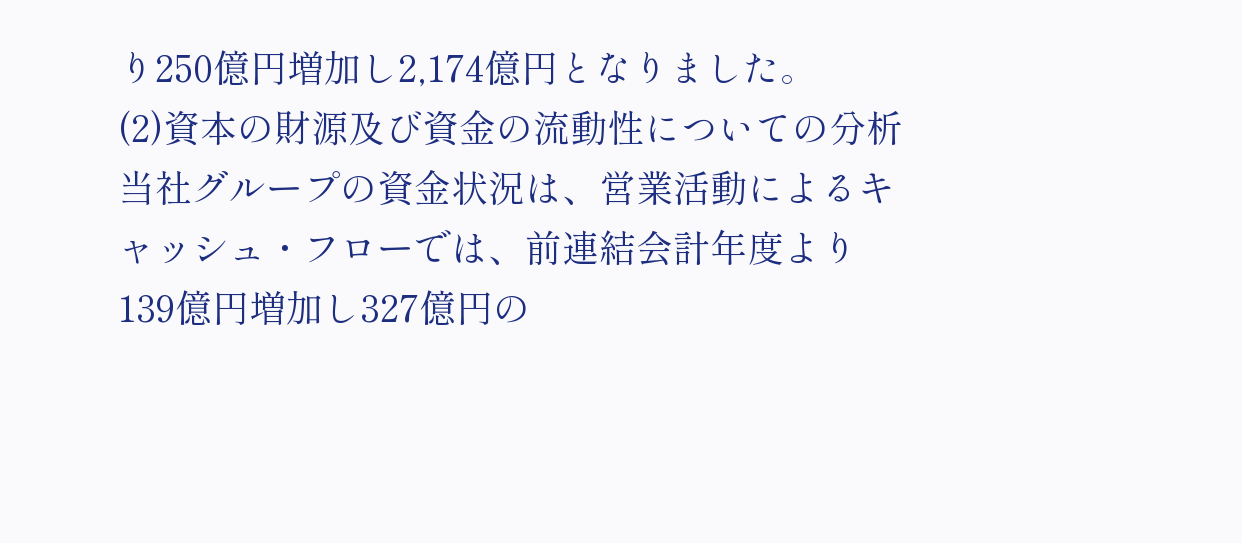り250億円増加し2,174億円となりました。
(2)資本の財源及び資金の流動性についての分析
当社グループの資金状況は、営業活動によるキャッシュ・フローでは、前連結会計年度より139億円増加し327億円の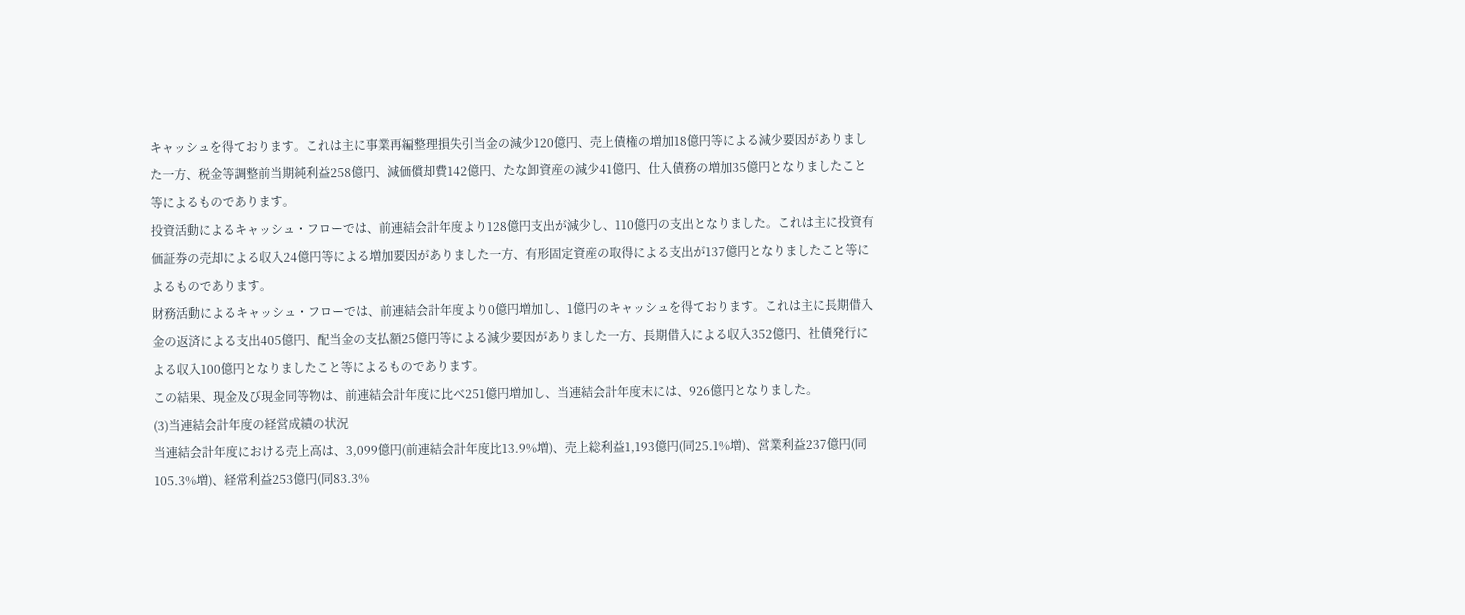キャッシュを得ております。これは主に事業再編整理損失引当金の減少120億円、売上債権の増加18億円等による減少要因がありました一方、税金等調整前当期純利益258億円、減価償却費142億円、たな卸資産の減少41億円、仕入債務の増加35億円となりましたこと等によるものであります。
投資活動によるキャッシュ・フローでは、前連結会計年度より128億円支出が減少し、110億円の支出となりました。これは主に投資有価証券の売却による収入24億円等による増加要因がありました一方、有形固定資産の取得による支出が137億円となりましたこと等によるものであります。
財務活動によるキャッシュ・フローでは、前連結会計年度より0億円増加し、1億円のキャッシュを得ております。これは主に長期借入金の返済による支出405億円、配当金の支払額25億円等による減少要因がありました一方、長期借入による収入352億円、社債発行による収入100億円となりましたこと等によるものであります。
この結果、現金及び現金同等物は、前連結会計年度に比べ251億円増加し、当連結会計年度末には、926億円となりました。
(3)当連結会計年度の経営成績の状況
当連結会計年度における売上高は、3,099億円(前連結会計年度比13.9%増)、売上総利益1,193億円(同25.1%増)、営業利益237億円(同105.3%増)、経常利益253億円(同83.3%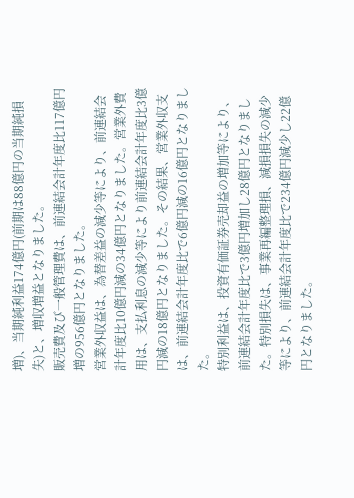増)、当期純利益174億円(前期は88億円の当期純損失)と、増収増益となりました。
販売費及び一般管理費は、前連結会計年度比117億円増の956億円となりました。
営業外収益は、為替差益の減少等により、前連結会計年度比10億円減の34億円となりました。営業外費用は、支払利息の減少等により前連結会計年度比3億円減の18億円となりました。その結果、営業外収支は、前連結会計年度比で6億円減の16億円となりました。
特別利益は、投資有価証券売却益の増加等により、前連結会計年度比で3億円増加し28億円となりました。特別損失は、事業再編整理損、減損損失の減少等により、前連結会計年度比で234億円減少し22億円となりました。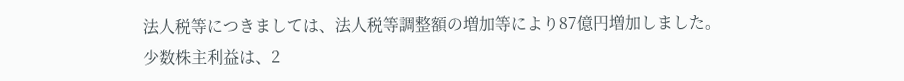法人税等につきましては、法人税等調整額の増加等により87億円増加しました。
少数株主利益は、2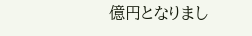億円となりまし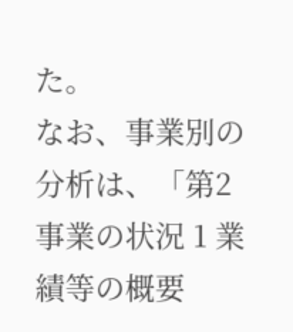た。
なお、事業別の分析は、「第2 事業の状況 1 業績等の概要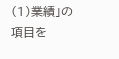(1)業績」の項目を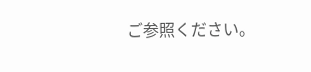ご参照ください。